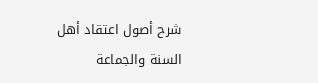شرح أصول اعتقاد أهل السنة والجماعة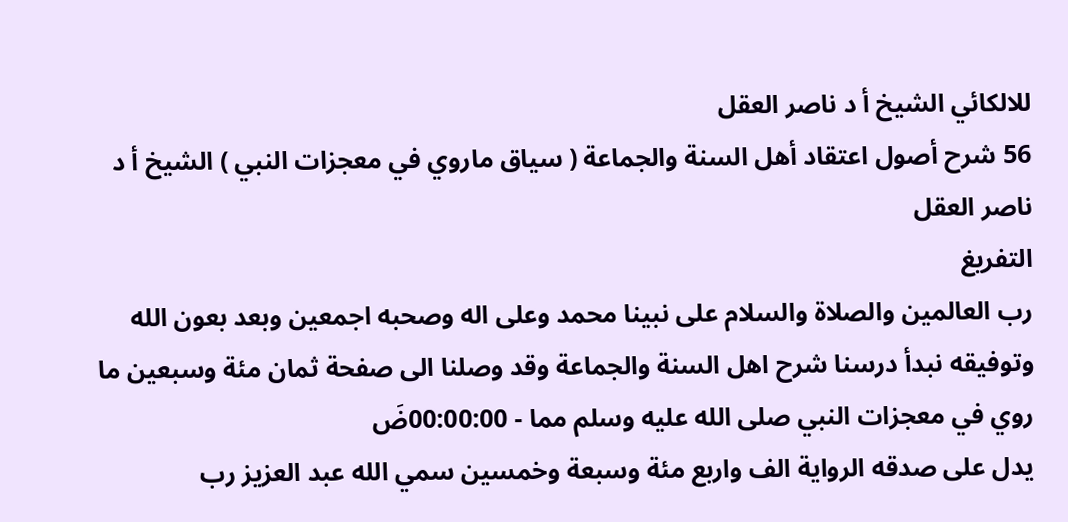للالكائي الشيخ أ د ناصر العقل
56 شرح أصول اعتقاد أهل السنة والجماعة ( سياق ماروي في معجزات النبي ) الشيخ أ د ناصر العقل
التفريغ
رب العالمين والصلاة والسلام على نبينا محمد وعلى اله وصحبه اجمعين وبعد بعون الله وتوفيقه نبدأ درسنا شرح اهل السنة والجماعة وقد وصلنا الى صفحة ثمان مئة وسبعين ما روي في معجزات النبي صلى الله عليه وسلم مما - 00:00:00ضَ
يدل على صدقه الرواية الف واربع مئة وسبعة وخمسين سمي الله عبد العزيز رب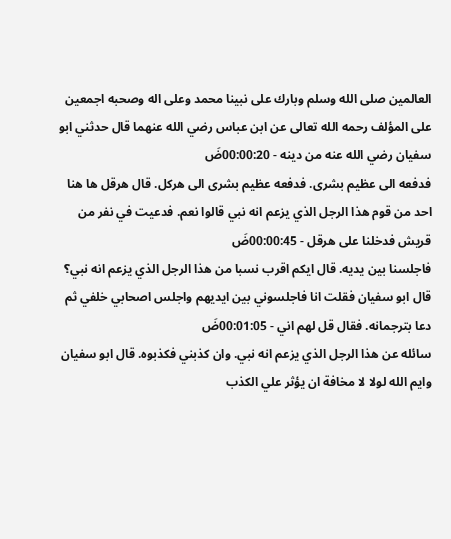العالمين صلى الله وسلم وبارك على نبينا محمد وعلى اله وصحبه اجمعين على المؤلف رحمه الله تعالى عن ابن عباس رضي الله عنهما قال حدثني ابو سفيان رضي الله عنه من دينه - 00:00:20ضَ
فدفعه الى عظيم بشرى. فدفعه عظيم بشرى الى هركل. قال هرقل ها هنا احد من قوم هذا الرجل الذي يزعم انه نبي قالوا نعم. فدعيت في نفر من قريش فدخلنا على هرقل - 00:00:45ضَ
فاجلسنا بين يديه. قال ايكم اقرب نسبا من هذا الرجل الذي يزعم انه نبي؟ قال ابو سفيان فقلت انا فاجلسوني بين ايديهم واجلس اصحابي خلفي ثم دعا بترجمانه. فقال قل لهم اني - 00:01:05ضَ
سائله عن هذا الرجل الذي يزعم انه نبي. وان كذبني فكذبوه. قال ابو سفيان وايم الله لولا لا مخافة ان يؤثر علي الكذب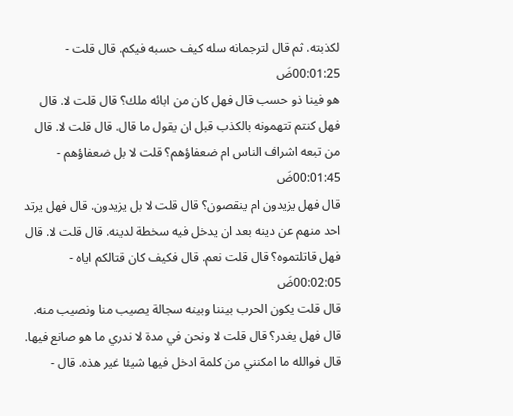لكذبته. ثم قال لترجمانه سله كيف حسبه فيكم. قال قلت - 00:01:25ضَ
هو فينا ذو حسب قال فهل كان من ابائه ملك؟ قال قلت لا. قال فهل كنتم تتهمونه بالكذب قبل ان يقول ما قال. قال قلت لا. قال من تبعه اشراف الناس ام ضعفاؤهم؟ قلت لا بل ضعفاؤهم - 00:01:45ضَ
قال فهل يزيدون ام ينقصون؟ قال قلت لا بل يزيدون. قال فهل يرتد احد منهم عن دينه بعد ان يدخل فيه سخطة لدينه. قال قلت لا. قال فهل قاتلتموه؟ قال قلت نعم. قال فكيف كان قتالكم اياه - 00:02:05ضَ
قال قلت يكون الحرب بيننا وبينه سجالة يصيب منا ونصيب منه. قال فهل يغدر؟ قال قلت لا ونحن في مدة لا ندري ما هو صانع فيها. قال فوالله ما امكنني من كلمة ادخل فيها شيئا غير هذه. قال -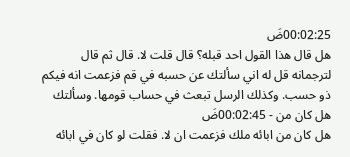00:02:25ضَ
هل قال هذا القول احد قبله؟ قال قلت لا. قال ثم قال لترجمانه قل له اني سألتك عن حسبه في قم فزعمت انه فيكم ذو حسب. وكذلك الرسل تبعث في حساب قومها. وسألتك هل كان من - 00:02:45ضَ
هل كان من ابائه ملك فزعمت ان لا. فقلت لو كان في ابائه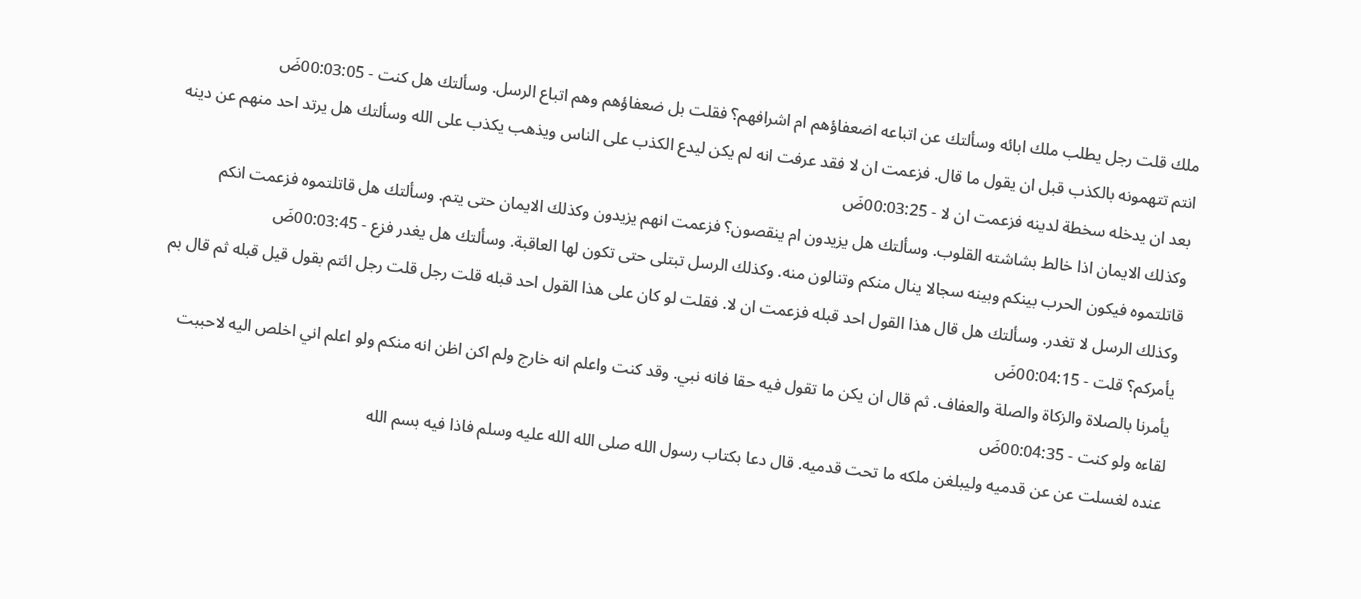ملك قلت رجل يطلب ملك ابائه وسألتك عن اتباعه اضعفاؤهم ام اشرافهم؟ فقلت بل ضعفاؤهم وهم اتباع الرسل. وسألتك هل كنت - 00:03:05ضَ
انتم تتهمونه بالكذب قبل ان يقول ما قال. فزعمت ان لا فقد عرفت انه لم يكن ليدع الكذب على الناس ويذهب يكذب على الله وسألتك هل يرتد احد منهم عن دينه بعد ان يدخله سخطة لدينه فزعمت ان لا - 00:03:25ضَ
وكذلك الايمان اذا خالط بشاشته القلوب. وسألتك هل يزيدون ام ينقصون؟ فزعمت انهم يزيدون وكذلك الايمان حتى يتم. وسألتك هل قاتلتموه فزعمت انكم قاتلتموه فيكون الحرب بينكم وبينه سجالا ينال منكم وتنالون منه. وكذلك الرسل تبتلى حتى تكون لها العاقبة. وسألتك هل يغدر فزع - 00:03:45ضَ
وكذلك الرسل لا تغدر. وسألتك هل قال هذا القول احد قبله فزعمت ان لا. فقلت لو كان على هذا القول احد قبله قلت رجل قلت رجل ائتم بقول قيل قبله ثم قال بم يأمركم؟ قلت - 00:04:15ضَ
يأمرنا بالصلاة والزكاة والصلة والعفاف. ثم قال ان يكن ما تقول فيه حقا فانه نبي. وقد كنت واعلم انه خارج ولم اكن اظن انه منكم ولو اعلم اني اخلص اليه لاحببت لقاءه ولو كنت - 00:04:35ضَ
عنده لغسلت عن عن قدميه وليبلغن ملكه ما تحت قدميه. قال دعا بكتاب رسول الله صلى الله الله عليه وسلم فاذا فيه بسم الله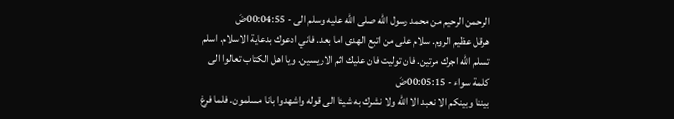الرحمن الرحيم من محمد رسول الله صلى الله عليه وسلم الى - 00:04:55ضَ
هرقل عظيم الروم. سلام على من اتبع الهدى اما بعد. فاني ادعوك بدعاية الاسلام. اسلم تسلم الله اجرك مرتين. فان توليت فان عليك اثم الاريسين. ويا اهل الكتاب تعالوا الى كلمة سواء - 00:05:15ضَ
بيننا وبينكم الا نعبد الا الله ولا نشرك به شيئا الى قوله واشهدوا بانا مسلمون. فلما فرغ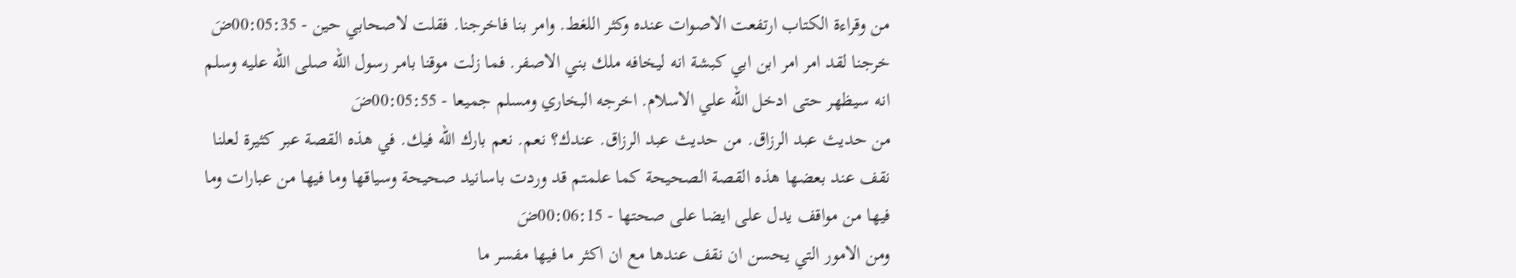من وقراءة الكتاب ارتفعت الاصوات عنده وكثر اللغط. وامر بنا فاخرجنا. فقلت لاصحابي حين - 00:05:35ضَ
خرجنا لقد امر امر ابن ابي كبشة انه ليخافه ملك بني الاصفر. فما زلت موقنا بامر رسول الله صلى الله عليه وسلم انه سيظهر حتى ادخل الله علي الاسلام. اخرجه البخاري ومسلم جميعا - 00:05:55ضَ
من حديث عبد الرزاق. من حديث عبد الرزاق. عندك؟ نعم. نعم بارك الله فيك. في هذه القصة عبر كثيرة لعلنا نقف عند بعضها هذه القصة الصحيحة كما علمتم قد وردت باسانيد صحيحة وسياقها وما فيها من عبارات وما فيها من مواقف يدل على ايضا على صحتها - 00:06:15ضَ
ومن الامور التي يحسن ان نقف عندها مع ان اكثر ما فيها مفسر ما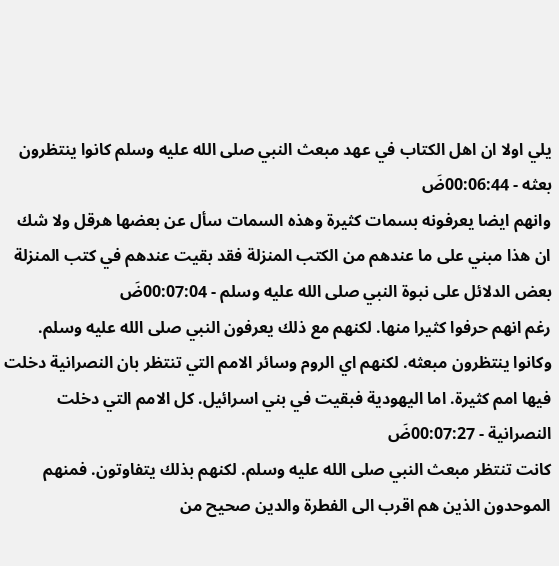يلي اولا ان اهل الكتاب في عهد مبعث النبي صلى الله عليه وسلم كانوا ينتظرون بعثه - 00:06:44ضَ
وانهم ايضا يعرفونه بسمات كثيرة وهذه السمات سأل عن بعضها هرقل ولا شك ان هذا مبني على ما عندهم من الكتب المنزلة فقد بقيت عندهم في كتب المنزلة بعض الدلائل على نبوة النبي صلى الله عليه وسلم - 00:07:04ضَ
رغم انهم حرفوا كثيرا منها. لكنهم مع ذلك يعرفون النبي صلى الله عليه وسلم. وكانوا ينتظرون مبعثه. لكنهم اي الروم وسائر الامم التي تنتظر بان النصرانية دخلت فيها امم كثيرة. اما اليهودية فبقيت في بني اسرائيل. كل الامم التي دخلت النصرانية - 00:07:27ضَ
كانت تنتظر مبعث النبي صلى الله عليه وسلم. لكنهم بذلك يتفاوتون. فمنهم الموحدون الذين هم اقرب الى الفطرة والدين صحيح من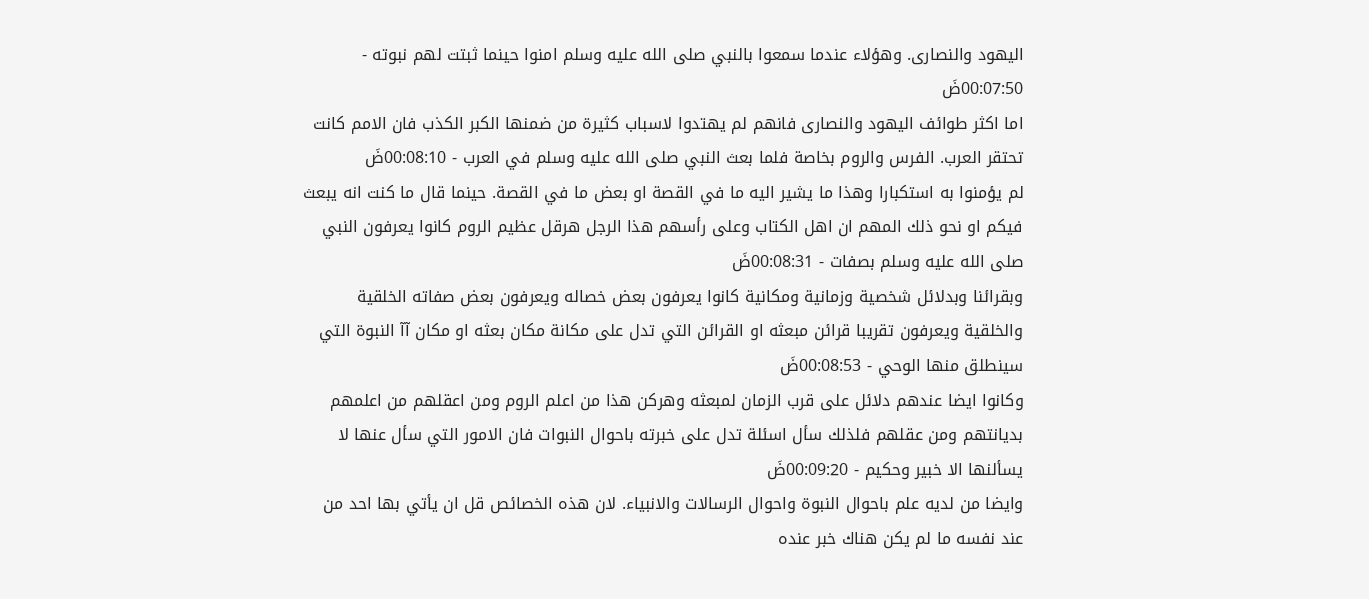اليهود والنصارى. وهؤلاء عندما سمعوا بالنبي صلى الله عليه وسلم امنوا حينما ثبتت لهم نبوته - 00:07:50ضَ
اما اكثر طوائف اليهود والنصارى فانهم لم يهتدوا لاسباب كثيرة من ضمنها الكبر الكذب فان الامم كانت تحتقر العرب. الفرس والروم بخاصة فلما بعث النبي صلى الله عليه وسلم في العرب - 00:08:10ضَ
لم يؤمنوا به استكبارا وهذا ما يشير اليه ما في القصة او بعض ما في القصة. حينما قال ما كنت انه يبعث فيكم او نحو ذلك المهم ان اهل الكتاب وعلى رأسهم هذا الرجل هرقل عظيم الروم كانوا يعرفون النبي صلى الله عليه وسلم بصفات - 00:08:31ضَ
وبقرائنا وبدلائل شخصية وزمانية ومكانية كانوا يعرفون بعض خصاله ويعرفون بعض صفاته الخلقية والخلقية ويعرفون تقريبا قرائن مبعثه او القرائن التي تدل على مكانة مكان بعثه او مكان آآ النبوة التي سينطلق منها الوحي - 00:08:53ضَ
وكانوا ايضا عندهم دلائل على قرب الزمان لمبعثه وهركن هذا من اعلم الروم ومن اعقلهم من اعلمهم بديانتهم ومن عقلهم فلذلك سأل اسئلة تدل على خبرته باحوال النبوات فان الامور التي سأل عنها لا يسألنها الا خبير وحكيم - 00:09:20ضَ
وايضا من لديه علم باحوال النبوة واحوال الرسالات والانبياء. لان هذه الخصائص قل ان يأتي بها احد من عند نفسه ما لم يكن هناك خبر عنده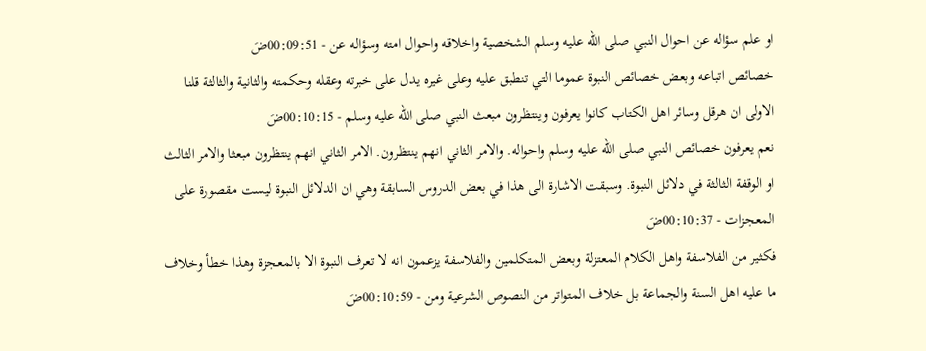او علم سؤاله عن احوال النبي صلى الله عليه وسلم الشخصية واخلاقه واحوال امته وسؤاله عن - 00:09:51ضَ
خصائص اتباعه وبعض خصائص النبوة عموما التي تنطبق عليه وعلى غيره يدل على خبرته وعقله وحكمته والثانية والثالثة قلنا الاولى ان هرقل وسائر اهل الكتاب كانوا يعرفون وينتظرون مبعث النبي صلى الله عليه وسلم - 00:10:15ضَ
نعم يعرفون خصائص النبي صلى الله عليه وسلم واحواله. والامر الثاني انهم ينتظرون. الامر الثاني انهم ينتظرون مبعثا والامر الثالث او الوقفة الثالثة في دلائل النبوة. وسبقت الاشارة الى هذا في بعض الدروس السابقة وهي ان الدلائل النبوة ليست مقصورة على المعجزات - 00:10:37ضَ
فكثير من الفلاسفة واهل الكلام المعتزلة وبعض المتكلمين والفلاسفة يزعمون انه لا تعرف النبوة الا بالمعجزة وهذا خطأ وخلاف ما عليه اهل السنة والجماعة بل خلاف المتواتر من النصوص الشرعية ومن - 00:10:59ضَ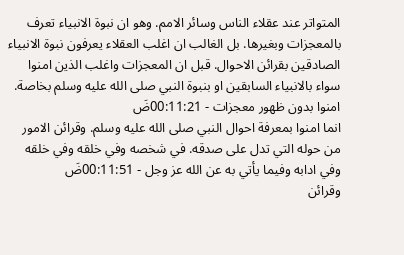المتواتر عند عقلاء الناس وسائر الامم. وهو ان نبوة الانبياء تعرف بالمعجزات وبغيرها. بل الغالب ان اغلب العقلاء يعرفون نبوة الانبياء الصادقين بقرائن الاحوال. قبل ان المعجزات واغلب الذين امنوا سواء بالانبياء السابقين او بنبوة النبي صلى الله عليه وسلم بخاصة. امنوا بدون ظهور معجزات - 00:11:21ضَ
انما امنوا بمعرفة احوال النبي صلى الله عليه وسلم. وقرائن الامور من حوله التي تدل على صدقه. في شخصه وفي خلقه وفي خلقه وفي ادابه وفيما يأتي به عن الله عز وجل - 00:11:51ضَ
وقرائن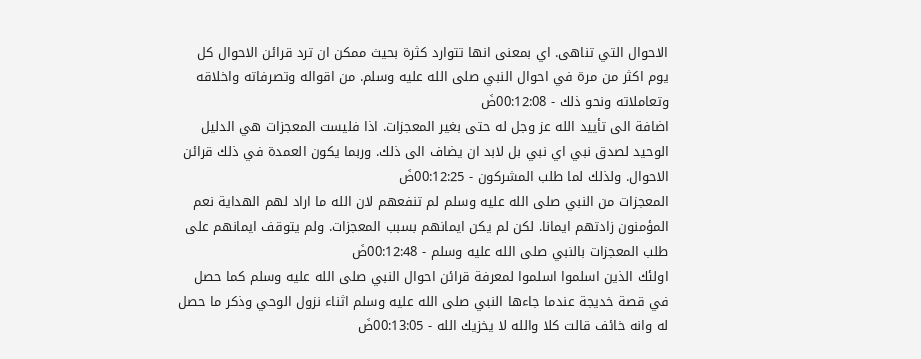الاحوال التي تناهى. اي بمعنى انها تتوارد كثرة بحيث ممكن ان ترد قرائن الاحوال كل يوم اكثر من مرة في احوال النبي صلى الله عليه وسلم. من اقواله وتصرفاته واخلاقه وتعاملاته ونحو ذلك - 00:12:08ضَ
اضافة الى تأييد الله عز وجل له حتى بغير المعجزات. اذا فليست المعجزات هي الدليل الوحيد لصدق نبي اي نبي بل لابد ان يضاف الى ذلك. وربما يكون العمدة في ذلك قرائن الاحوال. ولذلك لما طلب المشركون - 00:12:25ضَ
المعجزات من النبي صلى الله عليه وسلم لم تنفعهم لان الله ما اراد لهم الهداية نعم المؤمنون زادتهم ايمانا. لكن لم يكن ايمانهم بسبب المعجزات. ولم يتوقف ايمانهم على طلب المعجزات بالنبي صلى الله عليه وسلم - 00:12:48ضَ
اولئك الذين اسلموا اسلموا لمعرفة قرائن احوال النبي صلى الله عليه وسلم كما حصل في قصة خديجة عندما جاءها النبي صلى الله عليه وسلم اثناء نزول الوحي وذكر ما حصل له وانه خائف قالت كلا والله لا يخزيك الله - 00:13:05ضَ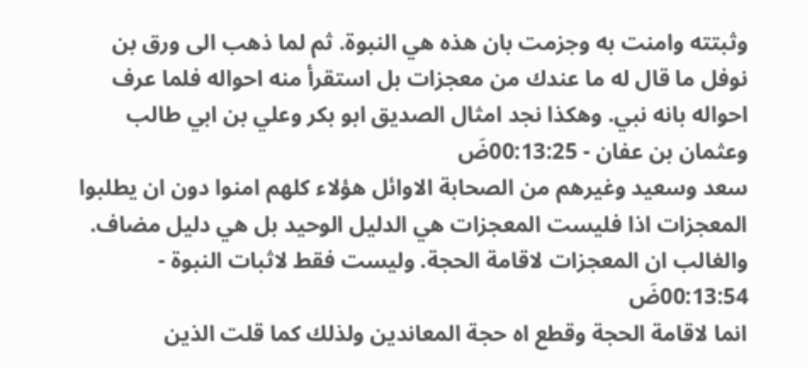وثبتته وامنت به وجزمت بان هذه هي النبوة. ثم لما ذهب الى ورق بن نوفل ما قال له ما عندك من معجزات بل استقرأ منه احواله فلما عرف احواله بانه نبي. وهكذا نجد امثال الصديق ابو بكر وعلي بن ابي طالب وعثمان بن عفان - 00:13:25ضَ
سعد وسعيد وغيرهم من الصحابة الاوائل هؤلاء كلهم امنوا دون ان يطلبوا المعجزات اذا فليست المعجزات هي الدليل الوحيد بل هي دليل مضاف. والغالب ان المعجزات لاقامة الحجة. وليست فقط لاثبات النبوة - 00:13:54ضَ
انما لاقامة الحجة وقطع اه حجة المعاندين ولذلك كما قلت الذين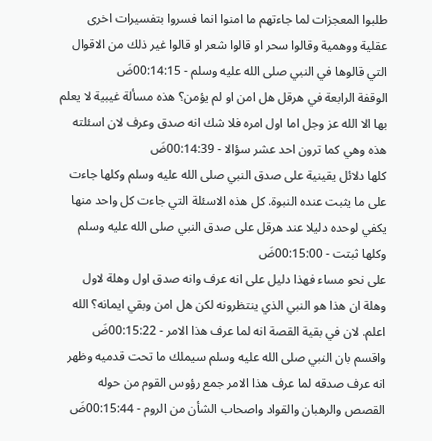طلبوا المعجزات لما جاءتهم ما امنوا انما فسروا بتفسيرات اخرى عقلية ووهمية وقالوا سحر او قالوا شعر او قالوا غير ذلك من الاقوال التي قالوها في النبي صلى الله عليه وسلم - 00:14:15ضَ
الوقفة الرابعة في هرقل هل امن او لم يؤمن؟ هذه مسألة غيبية لا يعلم بها الا الله عز وجل اما اول امره فلا شك انه صدق وعرف لان اسئلته هذه وهي كما ترون احد عشر سؤالا - 00:14:39ضَ
كلها دلائل يقينية على صدق النبي صلى الله عليه وسلم وكلها جاءت على ما يثبت عنده النبوة. كل هذه الاسئلة التي جاءت كل واحد منها يكفي لوحده دليلا عند هرقل على صدق النبي صلى الله عليه وسلم وكلها ثبتت - 00:15:00ضَ
على نحو مساء فهذا دليل على انه عرف وانه صدق اول وهلة لاول وهلة ان هذا هو النبي الذي ينتظرونه لكن هل امن وبقي ايمانه؟ الله اعلم. لان في بقية القصة انه لما عرف هذا الامر - 00:15:22ضَ
واقسم بان النبي صلى الله عليه وسلم سيملك ما تحت قدميه وظهر انه عرف صدقه لما عرف هذا الامر جمع رؤوس القوم من حوله القصص والرهبان والقواد واصحاب الشأن من الروم - 00:15:44ضَ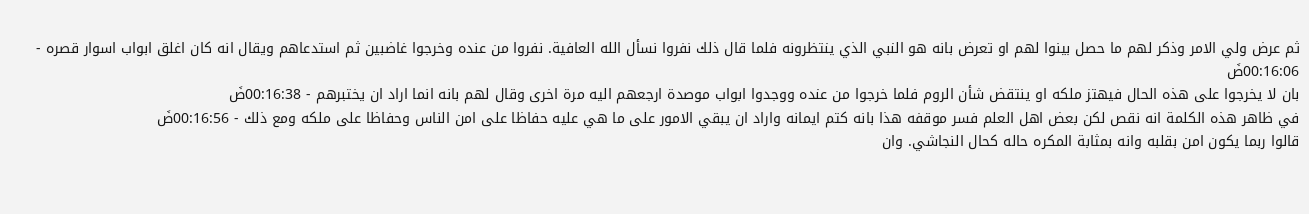ثم عرض ولي الامر وذكر لهم ما حصل بينوا لهم او تعرض بانه هو النبي الذي ينتظرونه فلما قال ذلك نفروا نسأل الله العافية. نفروا من عنده وخرجوا غاضبين ثم استدعاهم ويقال انه كان اغلق ابواب اسوار قصره - 00:16:06ضَ
بان لا يخرجوا على هذه الحال فيهتز ملكه او ينتقض شأن الروم فلما خرجوا من عنده ووجدوا ابواب موصدة ارجعهم اليه مرة اخرى وقال لهم بانه انما اراد ان يختبرهم - 00:16:38ضَ
في ظاهر هذه الكلمة انه نقص لكن بعض اهل العلم فسر موقفه هذا بانه كتم ايمانه واراد ان يبقي الامور على ما هي عليه حفاظا على امن الناس وحفاظا على ملكه ومع ذلك - 00:16:56ضَ
قالوا ربما يكون امن بقلبه وانه بمثابة المكره حاله كحال النجاشي. وان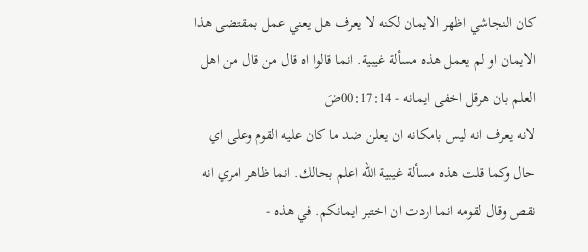كان النجاشي اظهر الايمان لكنه لا يعرف هل يعني عمل بمقتضى هذا الايمان او لم يعمل هذه مسألة غيبية. انما قالوا اه قال من قال من اهل العلم بان هرقل اخفى ايمانه - 00:17:14ضَ
لانه يعرف انه ليس بامكانه ان يعلن ضد ما كان عليه القوم وعلى اي حال وكما قلت هذه مسألة غيبية الله اعلم بحالك. انما ظاهر امري انه نقص وقال لقومه انما اردت ان اختبر ايمانكم. في هذه -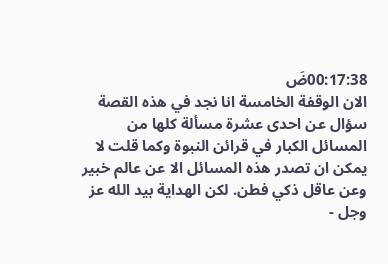00:17:38ضَ
الان الوقفة الخامسة انا نجد في هذه القصة سؤال عن احدى عشرة مسألة كلها من المسائل الكبار في قرائن النبوة وكما قلت لا يمكن ان تصدر هذه المسائل الا عن عالم خبير وعن عاقل ذكي فطن. لكن الهداية بيد الله عز وجل -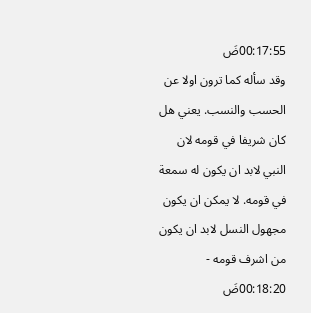00:17:55ضَ
وقد سأله كما ترون اولا عن الحسب والنسب. يعني هل كان شريفا في قومه لان النبي لابد ان يكون له سمعة في قومه. لا يمكن ان يكون مجهول النسل لابد ان يكون من اشرف قومه - 00:18:20ضَ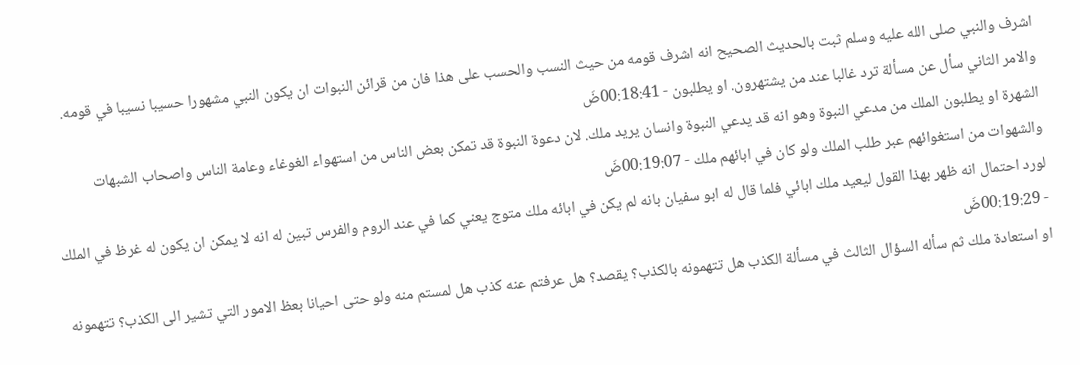اشرف والنبي صلى الله عليه وسلم ثبت بالحديث الصحيح انه اشرف قومه من حيث النسب والحسب على هذا فان من قرائن النبوات ان يكون النبي مشهورا حسيبا نسيبا في قومه. والامر الثاني سأل عن مسألة ترد غالبا عند من يشتهرون. او يطلبون - 00:18:41ضَ
الشهرة او يطلبون الملك من مدعي النبوة وهو انه قد يدعي النبوة وانسان يريد ملك. لان دعوة النبوة قد تمكن بعض الناس من استهواء الغوغاء وعامة الناس واصحاب الشبهات والشهوات من استغوائهم عبر طلب الملك ولو كان في ابائهم ملك - 00:19:07ضَ
لورد احتمال انه ظهر بهذا القول ليعيد ملك ابائي فلما قال له ابو سفيان بانه لم يكن في ابائه ملك متوج يعني كما في عند الروم والفرس تبين له انه لا يمكن ان يكون له غرظ في الملك - 00:19:29ضَ
او استعادة ملك ثم سأله السؤال الثالث في مسألة الكذب هل تتهمونه بالكذب؟ يقصد؟ هل عرفتم عنه كذب هل لمستم منه ولو حتى احيانا بعظ الامور التي تشير الى الكذب؟ تتهمونه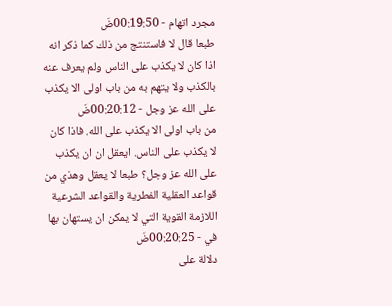مجرد اتهام - 00:19:50ضَ
طبعا قال لا فاستنتج من ذلك كما ذكر انه اذا كان لا يكذب على الناس ولم يعرف عنه بالكذب ولا يتهم به من باب اولى الا يكذب على الله عز وجل - 00:20:12ضَ
من باب اولى الا يكذب على الله. فاذا كان لا يكذب على الناس. ايعقل ان ان يكذب على الله عز وجل؟ طبعا لا يعقل وهذي من قواعد العقلية الفطرية والقواعد الشرعية اللازمة القوية التي لا يمكن ان يستهان بها في - 00:20:25ضَ
دلالة على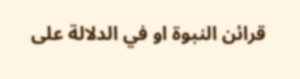قرائن النبوة او في الدلالة على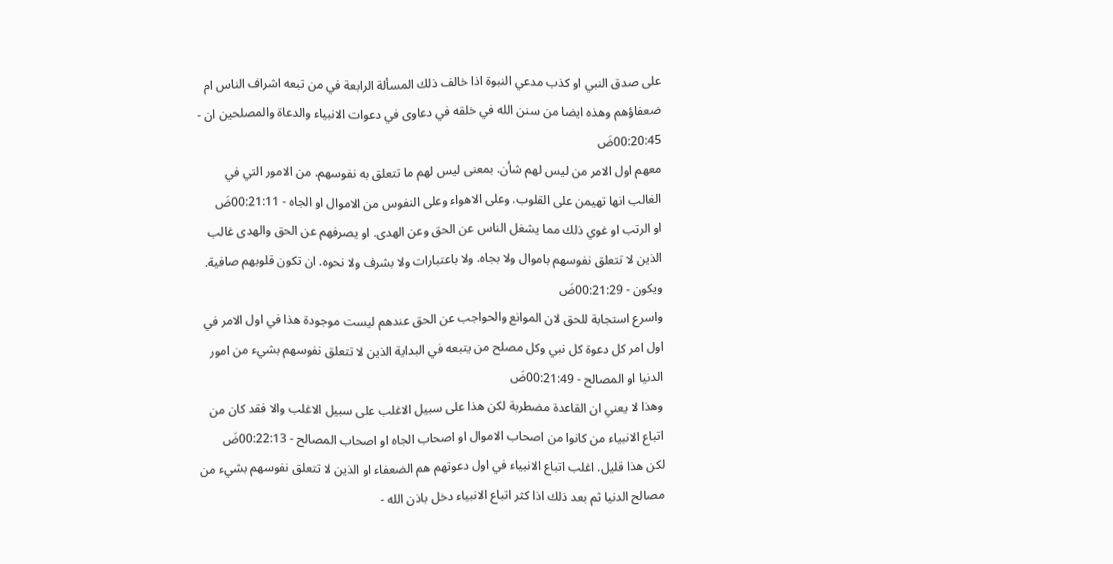على صدق النبي او كذب مدعي النبوة اذا خالف ذلك المسألة الرابعة في من تبعه اشراف الناس ام ضعفاؤهم وهذه ايضا من سنن الله في خلقه في دعاوى في دعوات الانبياء والدعاة والمصلحين ان - 00:20:45ضَ
معهم اول الامر من ليس لهم شأن. بمعنى ليس لهم ما تتعلق به نفوسهم. من الامور التي في الغالب انها تهيمن على القلوب. وعلى الاهواء وعلى النفوس من الاموال او الجاه - 00:21:11ضَ
او الرتب او غوي ذلك مما يشغل الناس عن الحق وعن الهدى. او يصرفهم عن الحق والهدى غالب الذين لا تتعلق نفوسهم باموال ولا بجاه. ولا باعتبارات ولا بشرف ولا نحوه. ان تكون قلوبهم صافية. ويكون - 00:21:29ضَ
واسرع استجابة للحق لان الموانع والحواجب عن الحق عندهم ليست موجودة هذا في اول الامر في اول امر كل دعوة كل نبي وكل مصلح من يتبعه في البداية الذين لا تتعلق نفوسهم بشيء من امور الدنيا او المصالح - 00:21:49ضَ
وهذا لا يعني ان القاعدة مضطربة لكن هذا على سبيل الاغلب على سبيل الاغلب والا فقد كان من اتباع الانبياء من كانوا من اصحاب الاموال او اصحاب الجاه او اصحاب المصالح - 00:22:13ضَ
لكن هذا قليل. اغلب اتباع الانبياء في اول دعوتهم هم الضعفاء او الذين لا تتعلق نفوسهم بشيء من مصالح الدنيا ثم بعد ذلك اذا كثر اتباع الانبياء دخل باذن الله -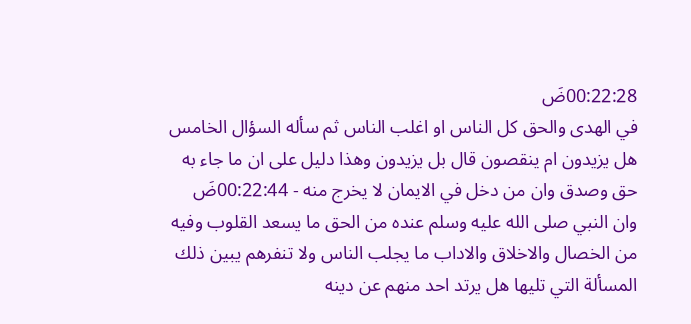00:22:28ضَ
في الهدى والحق كل الناس او اغلب الناس ثم سأله السؤال الخامس هل يزيدون ام ينقصون قال بل يزيدون وهذا دليل على ان ما جاء به حق وصدق وان من دخل في الايمان لا يخرج منه - 00:22:44ضَ
وان النبي صلى الله عليه وسلم عنده من الحق ما يسعد القلوب وفيه من الخصال والاخلاق والاداب ما يجلب الناس ولا تنفرهم يبين ذلك المسألة التي تليها هل يرتد احد منهم عن دينه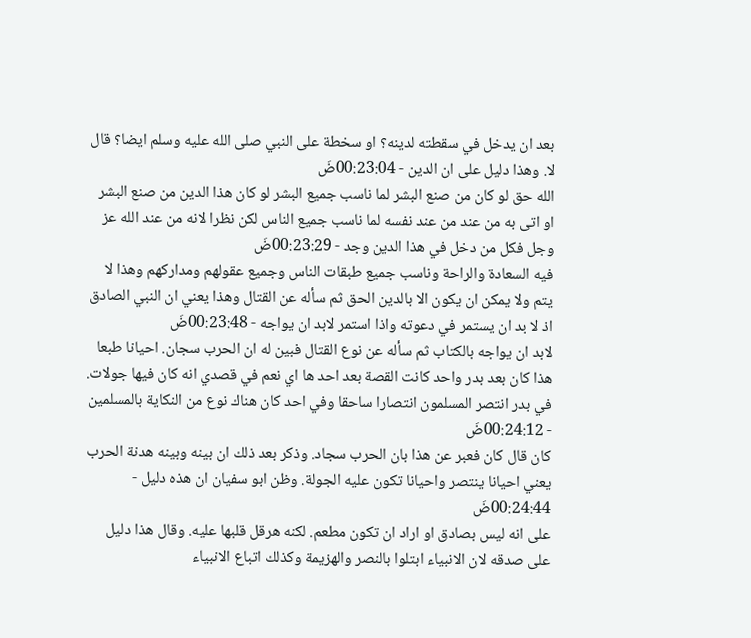بعد ان يدخل في سقطته لدينه؟ او سخطة على النبي صلى الله عليه وسلم ايضا؟ قال لا. وهذا دليل على ان الدين - 00:23:04ضَ
الله حق لو كان من صنع البشر لما ناسب جميع البشر لو كان هذا الدين من صنع البشر او اتى به من عند من عند نفسه لما ناسب جميع الناس لكن نظرا لانه من عند الله عز وجل فكل من دخل في هذا الدين وجد - 00:23:29ضَ
فيه السعادة والراحة وناسب جميع طبقات الناس وجميع عقولهم ومداركهم وهذا لا يتم ولا يمكن ان يكون الا بالدين الحق ثم سأله عن القتال وهذا يعني ان النبي الصادق اذ لا بد ان يستمر في دعوته واذا استمر لابد ان يواجه - 00:23:48ضَ
لابد ان يواجه بالكتاب ثم سأله عن نوع القتال فبين له ان الحرب سجان. احيانا طبعا هذا كان بعد بدر واحد كانت القصة بعد احد ها اي نعم في قصدي انه كان فيها جولات. في بدر انتصر المسلمون انتصارا ساحقا وفي احد كان هناك نوع من النكاية بالمسلمين - 00:24:12ضَ
كان قال كان فعبر عن هذا بان الحرب سجاد. وذكر بعد ذلك ان بينه وبينه هدنة الحرب يعني احيانا ينتصر واحيانا تكون عليه الجولة. وظن ابو سفيان ان هذه دليل - 00:24:44ضَ
على انه ليس بصادق او اراد ان تكون مطعم. لكنه هرقل قلبها عليه. وقال هذا دليل على صدقه لان الانبياء ابتلوا بالنصر والهزيمة وكذلك اتباع الانبياء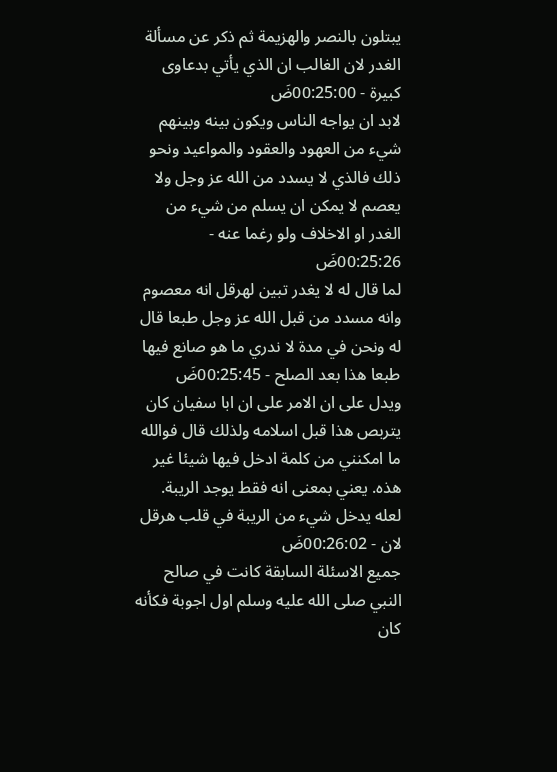يبتلون بالنصر والهزيمة ثم ذكر عن مسألة الغدر لان الغالب ان الذي يأتي بدعاوى كبيرة - 00:25:00ضَ
لابد ان يواجه الناس ويكون بينه وبينهم شيء من العهود والعقود والمواعيد ونحو ذلك فالذي لا يسدد من الله عز وجل ولا يعصم لا يمكن ان يسلم من شيء من الغدر او الاخلاف ولو رغما عنه - 00:25:26ضَ
لما قال له لا يغدر تبين لهرقل انه معصوم وانه مسدد من قبل الله عز وجل طبعا قال له ونحن في مدة لا ندري ما هو صانع فيها طبعا هذا بعد الصلح - 00:25:45ضَ
ويدل على ان الامر على ان ابا سفيان كان يتربص هذا قبل اسلامه ولذلك قال فوالله ما امكنني من كلمة ادخل فيها شيئا غير هذه. يعني بمعنى انه فقط يوجد الريبة. لعله يدخل شيء من الريبة في قلب هرقل لان - 00:26:02ضَ
جميع الاسئلة السابقة كانت في صالح النبي صلى الله عليه وسلم اول اجوبة فكأنه كان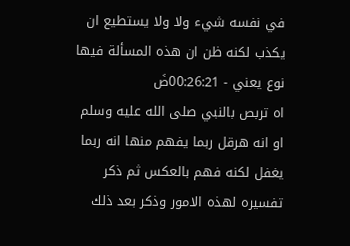في نفسه شيء ولا ولا يستطيع ان يكذب لكنه ظن ان هذه المسألة فيها نوع يعني - 00:26:21ضَ
اه تربص بالنبي صلى الله عليه وسلم او انه هرقل ربما يفهم منها انه ربما يغفل لكنه فهم بالعكس ثم ذكر تفسيره لهذه الامور وذكر بعد ذلك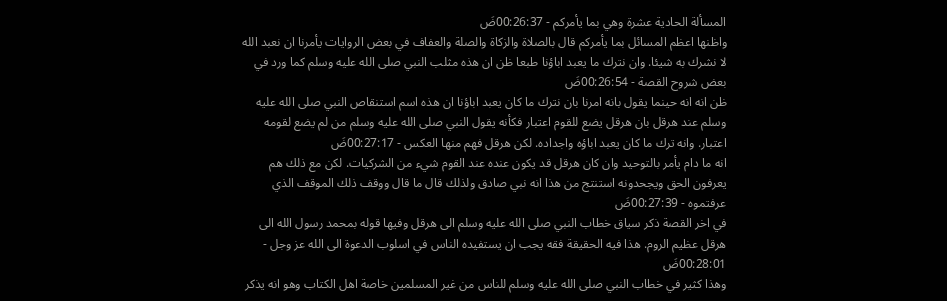المسألة الحادية عشرة وهي بما يأمركم - 00:26:37ضَ
واظنها اعظم المسائل بما يأمركم قال بالصلاة والزكاة والصلة والعفاف في بعض الروايات يأمرنا ان نعبد الله لا نشرك به شيئا. وان نترك ما يعبد اباؤنا طبعا ظن ان هذه مثلب النبي صلى الله عليه وسلم كما ورد في بعض شروح القصة - 00:26:54ضَ
ظن انه انه حينما يقول بانه امرنا بان نترك ما كان يعبد اباؤنا ان هذه اسم استنقاص النبي صلى الله عليه وسلم عند هرقل بان هرقل يضع للقوم اعتبار فكأنه يقول النبي صلى الله عليه وسلم من لم يضع لقومه اعتبار. وانه ترك ما كان يعبد اباؤه واجداده. لكن هرقل فهم منها العكس - 00:27:17ضَ
انه ما دام يأمر بالتوحيد وان كان هرقل قد يكون عنده عند القوم شيء من الشركيات. لكن مع ذلك هم يعرفون الحق ويجحدونه استنتج من هذا انه نبي صادق ولذلك قال ما قال ووقف ذلك الموقف الذي عرفتموه - 00:27:39ضَ
في اخر القصة ذكر سياق خطاب النبي صلى الله عليه وسلم الى هرقل وفيها قوله بمحمد رسول الله الى هرقل عظيم الروم. هذا فيه الحقيقة فقه يجب ان يستفيده الناس في اسلوب الدعوة الى الله عز وجل - 00:28:01ضَ
وهذا كثير في خطاب النبي صلى الله عليه وسلم للناس من غير المسلمين خاصة اهل الكتاب وهو انه يذكر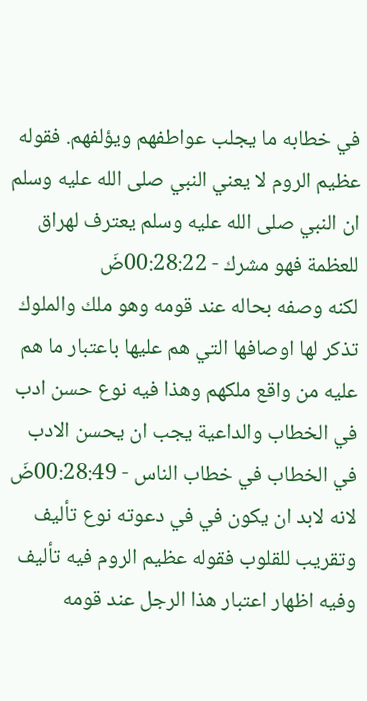في خطابه ما يجلب عواطفهم ويؤلفهم. فقوله عظيم الروم لا يعني النبي صلى الله عليه وسلم ان النبي صلى الله عليه وسلم يعترف لهراق للعظمة فهو مشرك - 00:28:22ضَ
لكنه وصفه بحاله عند قومه وهو ملك والملوك تذكر لها اوصافها التي هم عليها باعتبار ما هم عليه من واقع ملكهم وهذا فيه نوع حسن ادب في الخطاب والداعية يجب ان يحسن الادب في الخطاب في خطاب الناس - 00:28:49ضَ
لانه لابد ان يكون في في دعوته نوع تأليف وتقريب للقلوب فقوله عظيم الروم فيه تأليف وفيه اظهار اعتبار هذا الرجل عند قومه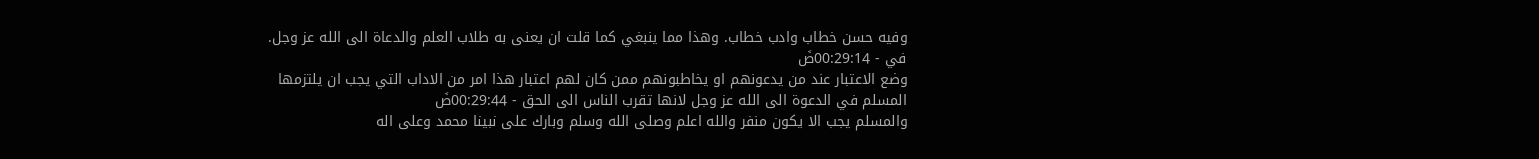وفيه حسن خطاب وادب خطاب. وهذا مما ينبغي كما قلت ان يعنى به طلاب العلم والدعاة الى الله عز وجل. في - 00:29:14ضَ
وضع الاعتبار عند من يدعونهم او يخاطبونهم ممن كان لهم اعتبار هذا امر من الاداب التي يجب ان يلتزمها المسلم في الدعوة الى الله عز وجل لانها تقرب الناس الى الحق - 00:29:44ضَ
والمسلم يجب الا يكون منفر والله اعلم وصلى الله وسلم وبارك على نبينا محمد وعلى اله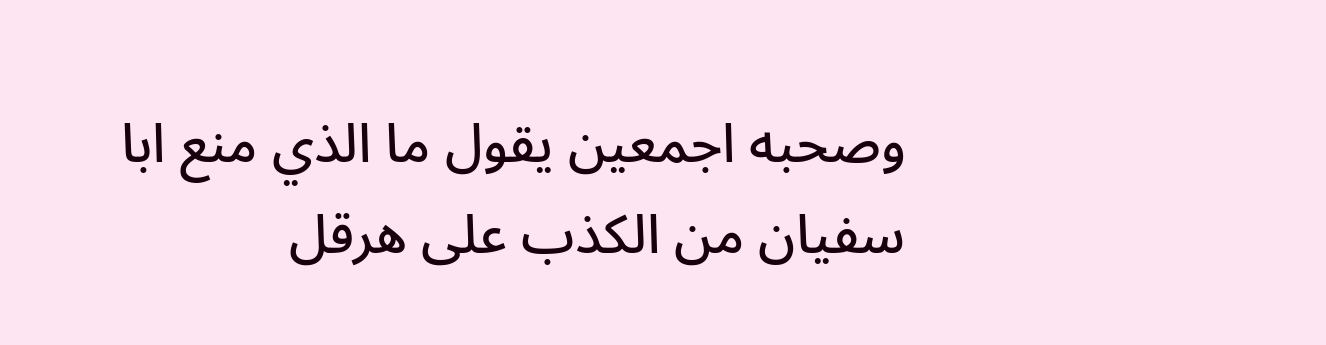وصحبه اجمعين يقول ما الذي منع ابا سفيان من الكذب على هرقل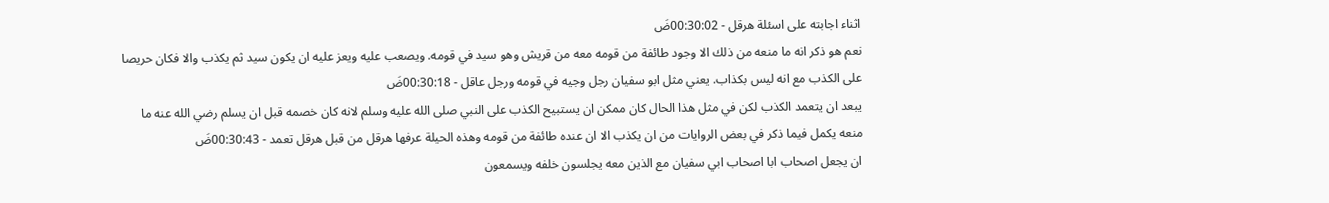اثناء اجابته على اسئلة هرقل - 00:30:02ضَ
نعم هو ذكر انه ما منعه من ذلك الا وجود طائفة من قومه معه من قريش وهو سيد في قومه. ويصعب عليه ويعز عليه ان يكون سيد ثم يكذب والا فكان حريصا على الكذب مع انه ليس بكذاب. يعني مثل ابو سفيان رجل وجيه في قومه ورجل عاقل - 00:30:18ضَ
يبعد ان يتعمد الكذب لكن في مثل هذا الحال كان ممكن ان يستبيح الكذب على النبي صلى الله عليه وسلم لانه كان خصمه قبل ان يسلم رضي الله عنه ما منعه يكمل فيما ذكر في بعض الروايات من ان يكذب الا ان عنده طائفة من قومه وهذه الحيلة عرفها هرقل من قبل هرقل تعمد - 00:30:43ضَ
ان يجعل اصحاب ابا اصحاب ابي سفيان مع الذين معه يجلسون خلفه ويسمعون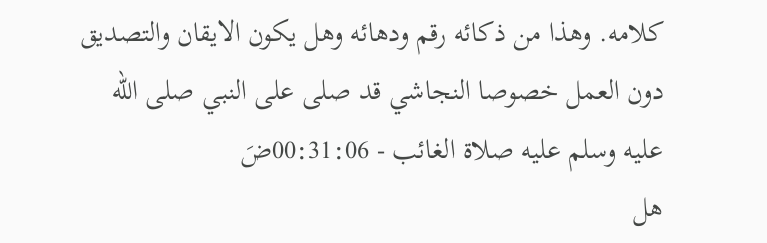كلامه. وهذا من ذكائه رقم ودهائه وهل يكون الايقان والتصديق دون العمل خصوصا النجاشي قد صلى على النبي صلى الله عليه وسلم عليه صلاة الغائب - 00:31:06ضَ
هل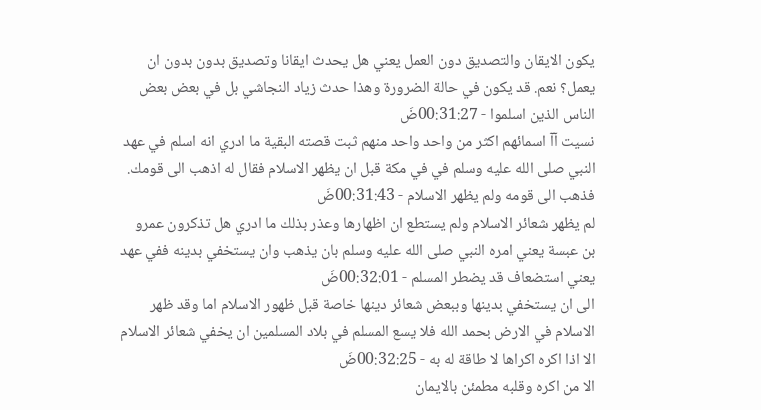يكون الايقان والتصديق دون العمل يعني هل يحدث ايقانا وتصديق بدون بدون ان يعمل؟ نعم. قد يكون في حالة الضرورة وهذا حدث زياد النجاشي بل في بعض بعض الناس الذين اسلموا - 00:31:27ضَ
نسيت آآ اسمائهم اكثر من واحد واحد منهم ثبت قصته البقية ما ادري انه اسلم في عهد النبي صلى الله عليه وسلم في في مكة قبل ان يظهر الاسلام فقال له اذهب الى قومك. فذهب الى قومه ولم يظهر الاسلام - 00:31:43ضَ
لم يظهر شعائر الاسلام ولم يستطع ان اظهارها وعذر بذلك ما ادري هل تذكرون عمرو بن عبسة يعني امره النبي صلى الله عليه وسلم بان يذهب وان يستخفي بدينه ففي عهد يعني استضعاف قد يضطر المسلم - 00:32:01ضَ
الى ان يستخفي بدينها وببعض شعائر دينها خاصة قبل ظهور الاسلام اما وقد ظهر الاسلام في الارض بحمد الله فلا يسع المسلم في بلاد المسلمين ان يخفي شعائر الاسلام الا اذا اكره اكراها لا طاقة له به - 00:32:25ضَ
الا من اكره وقلبه مطمئن بالايمان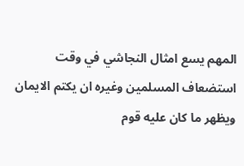المهم يسع امثال النجاشي في وقت استضعاف المسلمين وغيره ان يكتم الايمان ويظهر ما كان عليه قوم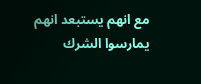مع انهم يستبعد انهم يمارسوا الشرك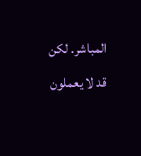المباشر. لكن قد لا يعملون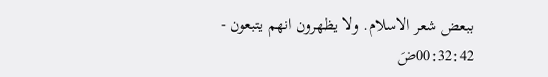ببعض شعر الاسلام. ولا يظهرون انهم يتبعون - 00:32:42ضَ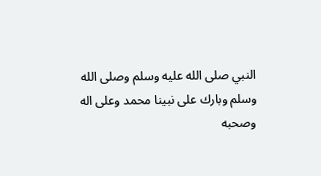النبي صلى الله عليه وسلم وصلى الله وسلم وبارك على نبينا محمد وعلى اله وصحبه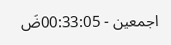اجمعين - 00:33:05ضَ